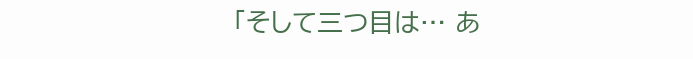「そして三つ目は… あ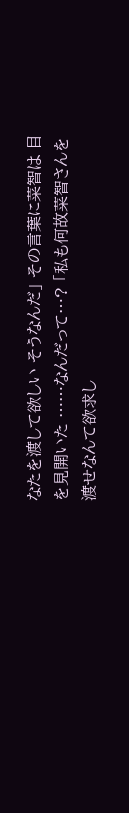なたを渡して欲しい そうなんだ」 その言葉に菜智は 目を見開いた ……なんだって…? 「私も何故菜智さんを 渡せなんて欲求し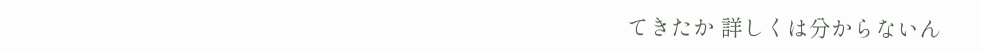てきたか 詳しくは分からないん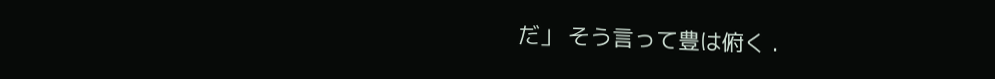だ」 そう言って豊は俯く .